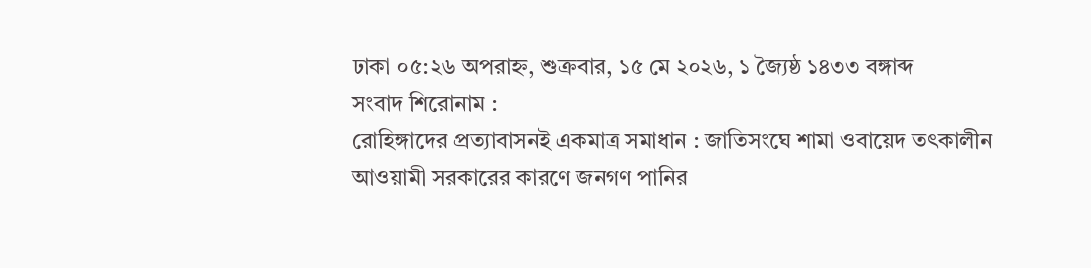ঢাকা ০৫:২৬ অপরাহ্ন, শুক্রবার, ১৫ মে ২০২৬, ১ জ্যৈষ্ঠ ১৪৩৩ বঙ্গাব্দ
সংবাদ শিরোনাম :
রোহিঙ্গাদের প্রত্যাবাসনই একমাত্র সমাধান : জাতিসংঘে শামা ওবায়েদ তৎকালীন আওয়ামী সরকারের কারণে জনগণ পানির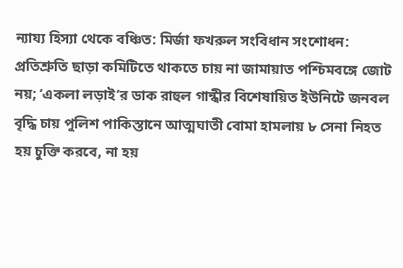ন্যায্য হিস্যা থেকে বঞ্চিত: মির্জা ফখরুল সংবিধান সংশোধন: প্রতিশ্রুতি ছাড়া কমিটিতে থাকতে চায় না জামায়াত পশ্চিমবঙ্গে জোট নয়; ‘একলা লড়াই’র ডাক রাহুল গান্ধীর বিশেষায়িত ইউনিটে জনবল বৃদ্ধি চায় পুলিশ পাকিস্তানে আত্মঘাতী বোমা হামলায় ৮ সেনা নিহত হয় চুক্তি করবে, না হয়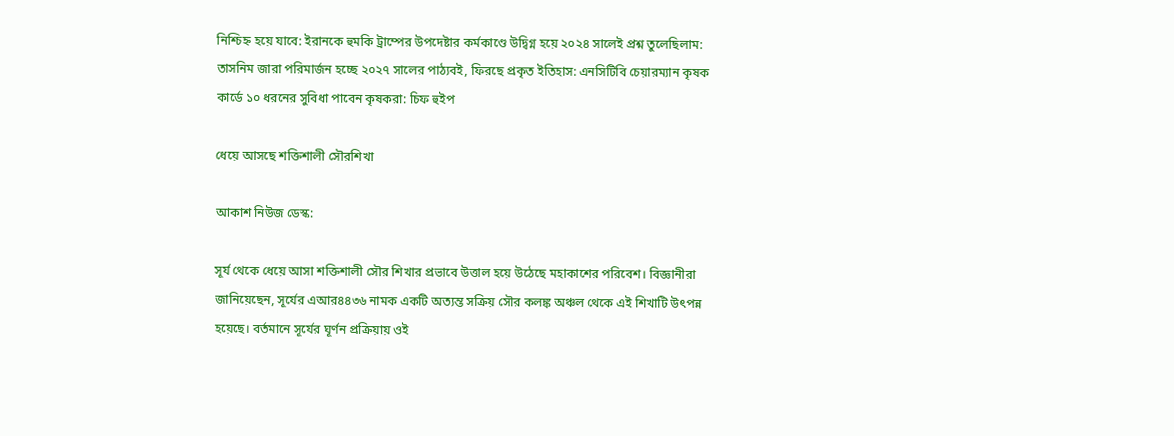নিশ্চিহ্ন হয়ে যাবে: ইরানকে হুমকি ট্রাম্পের উপদেষ্টার কর্মকাণ্ডে উদ্বিগ্ন হয়ে ২০২৪ সালেই প্রশ্ন তুলেছিলাম: তাসনিম জারা পরিমার্জন হচ্ছে ২০২৭ সালের পাঠ্যবই, ফিরছে প্রকৃত ইতিহাস: এনসিটিবি চেয়ারম্যান কৃষক কার্ডে ১০ ধরনের সুবিধা পাবেন কৃষকরা: চিফ হুইপ

ধেয়ে আসছে শক্তিশালী সৌরশিখা

আকাশ নিউজ ডেস্ক:

সূর্য থেকে ধেয়ে আসা শক্তিশালী সৌর শিখার প্রভাবে উত্তাল হয়ে উঠেছে মহাকাশের পরিবেশ। বিজ্ঞানীরা জানিয়েছেন, সূর্যের এআর৪৪৩৬ নামক একটি অত্যন্ত সক্রিয় সৌর কলঙ্ক অঞ্চল থেকে এই শিখাটি উৎপন্ন হয়েছে। বর্তমানে সূর্যের ঘূর্ণন প্রক্রিয়ায় ওই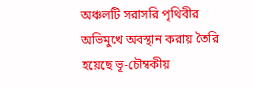অঞ্চলটি সরাসরি পৃথিবীর অভিমুখে অবস্থান করায় তৈরি হয়েছে ভূ-চৌম্বকীয়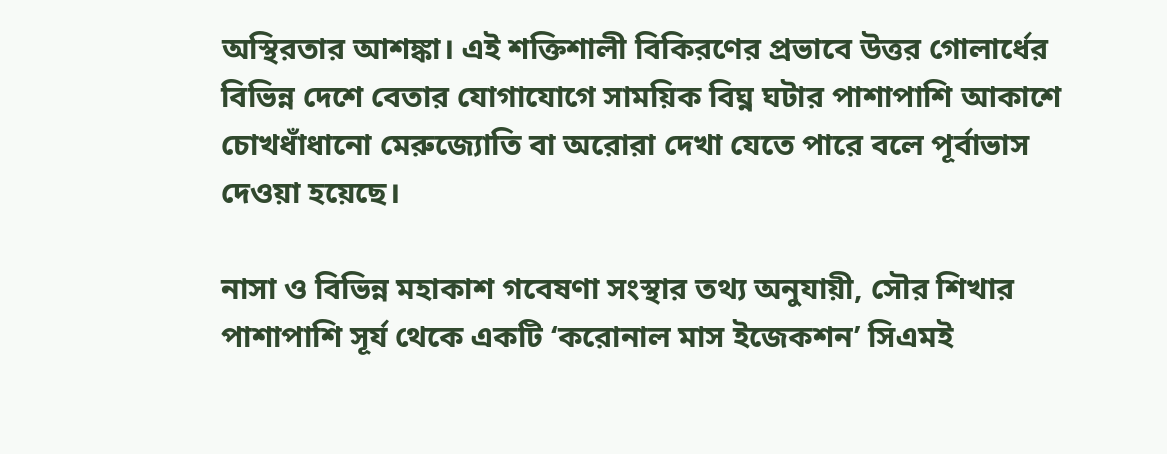অস্থিরতার আশঙ্কা। এই শক্তিশালী বিকিরণের প্রভাবে উত্তর গোলার্ধের বিভিন্ন দেশে বেতার যোগাযোগে সাময়িক বিঘ্ন ঘটার পাশাপাশি আকাশে চোখধাঁধানো মেরুজ্যোতি বা অরোরা দেখা যেতে পারে বলে পূর্বাভাস দেওয়া হয়েছে।

নাসা ও বিভিন্ন মহাকাশ গবেষণা সংস্থার তথ্য অনুযায়ী, সৌর শিখার পাশাপাশি সূর্য থেকে একটি ‘করোনাল মাস ইজেকশন’ সিএমই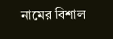নামের বিশাল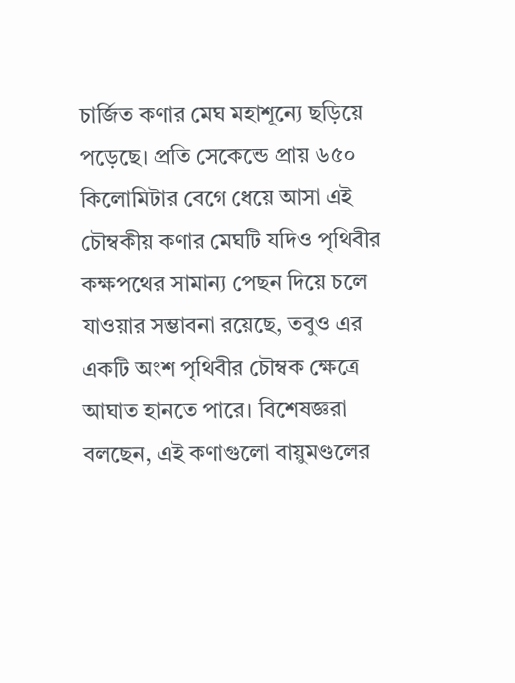চার্জিত কণার মেঘ মহাশূন্যে ছড়িয়ে পড়েছে। প্রতি সেকেন্ডে প্রায় ৬৫০ কিলোমিটার বেগে ধেয়ে আসা এই চৌম্বকীয় কণার মেঘটি যদিও পৃথিবীর কক্ষপথের সামান্য পেছন দিয়ে চলে যাওয়ার সম্ভাবনা রয়েছে, তবুও এর একটি অংশ পৃথিবীর চৌম্বক ক্ষেত্রে আঘাত হানতে পারে। বিশেষজ্ঞরা বলছেন, এই কণাগুলো বায়ুমণ্ডলের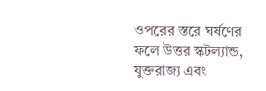ওপরের স্তরে ঘর্ষণের ফলে উত্তর স্কটল্যান্ড, যুক্তরাজ্য এবং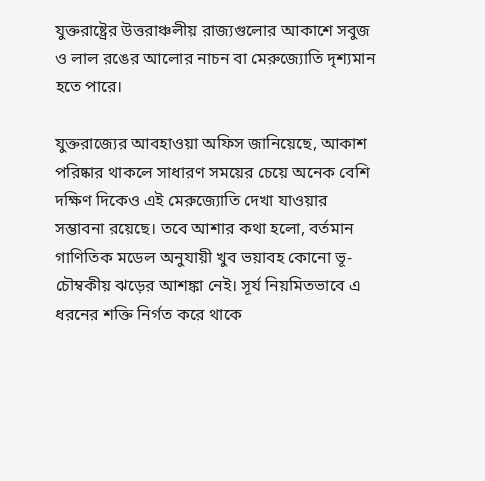যুক্তরাষ্ট্রের উত্তরাঞ্চলীয় রাজ্যগুলোর আকাশে সবুজ ও লাল রঙের আলোর নাচন বা মেরুজ্যোতি দৃশ্যমান হতে পারে।

যুক্তরাজ্যের আবহাওয়া অফিস জানিয়েছে, আকাশ পরিষ্কার থাকলে সাধারণ সময়ের চেয়ে অনেক বেশি দক্ষিণ দিকেও এই মেরুজ্যোতি দেখা যাওয়ার সম্ভাবনা রয়েছে। তবে আশার কথা হলো, বর্তমান গাণিতিক মডেল অনুযায়ী খুব ভয়াবহ কোনো ভূ-চৌম্বকীয় ঝড়ের আশঙ্কা নেই। সূর্য নিয়মিতভাবে এ ধরনের শক্তি নির্গত করে থাকে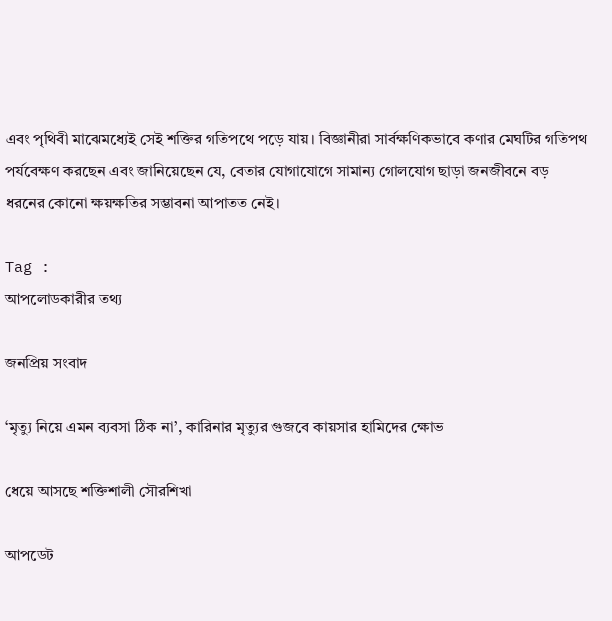এবং পৃথিবী মাঝেমধ্যেই সেই শক্তির গতিপথে পড়ে যায়। বিজ্ঞানীরা সার্বক্ষণিকভাবে কণার মেঘটির গতিপথ পর্যবেক্ষণ করছেন এবং জানিয়েছেন যে, বেতার যোগাযোগে সামান্য গোলযোগ ছাড়া জনজীবনে বড় ধরনের কোনো ক্ষয়ক্ষতির সম্ভাবনা আপাতত নেই।

Tag :
আপলোডকারীর তথ্য

জনপ্রিয় সংবাদ

‘মৃত্যু নিয়ে এমন ব্যবসা ঠিক না’, কারিনার মৃত্যুর গুজবে কায়সার হামিদের ক্ষোভ

ধেয়ে আসছে শক্তিশালী সৌরশিখা

আপডেট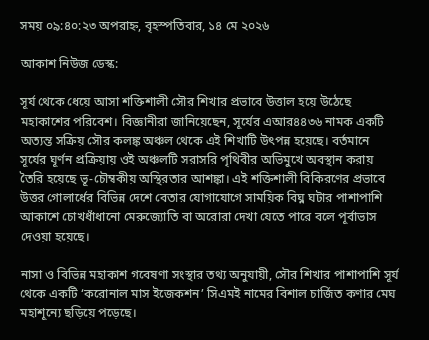সময় ০৯:৪০:২৩ অপরাহ্ন, বৃহস্পতিবার, ১৪ মে ২০২৬

আকাশ নিউজ ডেস্ক:

সূর্য থেকে ধেয়ে আসা শক্তিশালী সৌর শিখার প্রভাবে উত্তাল হয়ে উঠেছে মহাকাশের পরিবেশ। বিজ্ঞানীরা জানিয়েছেন, সূর্যের এআর৪৪৩৬ নামক একটি অত্যন্ত সক্রিয় সৌর কলঙ্ক অঞ্চল থেকে এই শিখাটি উৎপন্ন হয়েছে। বর্তমানে সূর্যের ঘূর্ণন প্রক্রিয়ায় ওই অঞ্চলটি সরাসরি পৃথিবীর অভিমুখে অবস্থান করায় তৈরি হয়েছে ভূ-চৌম্বকীয় অস্থিরতার আশঙ্কা। এই শক্তিশালী বিকিরণের প্রভাবে উত্তর গোলার্ধের বিভিন্ন দেশে বেতার যোগাযোগে সাময়িক বিঘ্ন ঘটার পাশাপাশি আকাশে চোখধাঁধানো মেরুজ্যোতি বা অরোরা দেখা যেতে পারে বলে পূর্বাভাস দেওয়া হয়েছে।

নাসা ও বিভিন্ন মহাকাশ গবেষণা সংস্থার তথ্য অনুযায়ী, সৌর শিখার পাশাপাশি সূর্য থেকে একটি ‘করোনাল মাস ইজেকশন’ সিএমই নামের বিশাল চার্জিত কণার মেঘ মহাশূন্যে ছড়িয়ে পড়েছে।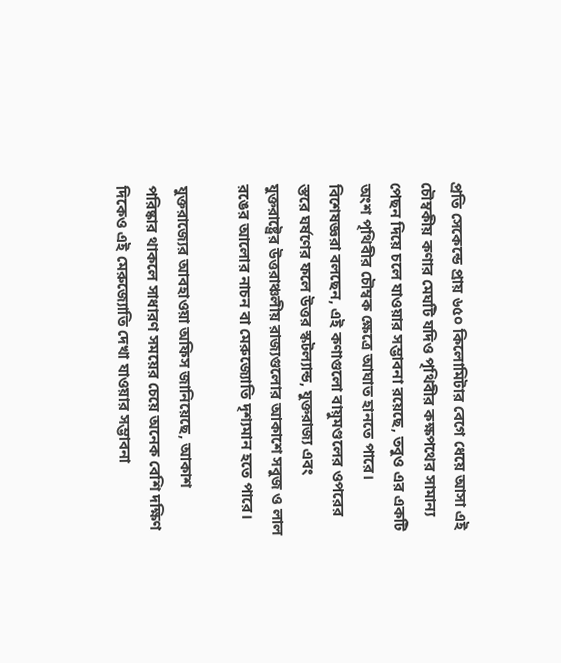প্রতি সেকেন্ডে প্রায় ৬৫০ কিলোমিটার বেগে ধেয়ে আসা এই চৌম্বকীয় কণার মেঘটি যদিও পৃথিবীর কক্ষপথের সামান্য পেছন দিয়ে চলে যাওয়ার সম্ভাবনা রয়েছে, তবুও এর একটি অংশ পৃথিবীর চৌম্বক ক্ষেত্রে আঘাত হানতে পারে। বিশেষজ্ঞরা বলছেন, এই কণাগুলো বায়ুমণ্ডলের ওপরের স্তরে ঘর্ষণের ফলে উত্তর স্কটল্যান্ড, যুক্তরাজ্য এবং যুক্তরাষ্ট্রের উত্তরাঞ্চলীয় রাজ্যগুলোর আকাশে সবুজ ও লাল রঙের আলোর নাচন বা মেরুজ্যোতি দৃশ্যমান হতে পারে।

যুক্তরাজ্যের আবহাওয়া অফিস জানিয়েছে, আকাশ পরিষ্কার থাকলে সাধারণ সময়ের চেয়ে অনেক বেশি দক্ষিণ দিকেও এই মেরুজ্যোতি দেখা যাওয়ার সম্ভাবনা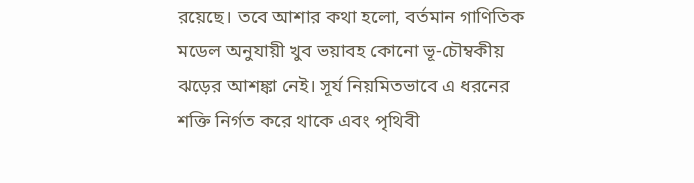রয়েছে। তবে আশার কথা হলো, বর্তমান গাণিতিক মডেল অনুযায়ী খুব ভয়াবহ কোনো ভূ-চৌম্বকীয় ঝড়ের আশঙ্কা নেই। সূর্য নিয়মিতভাবে এ ধরনের শক্তি নির্গত করে থাকে এবং পৃথিবী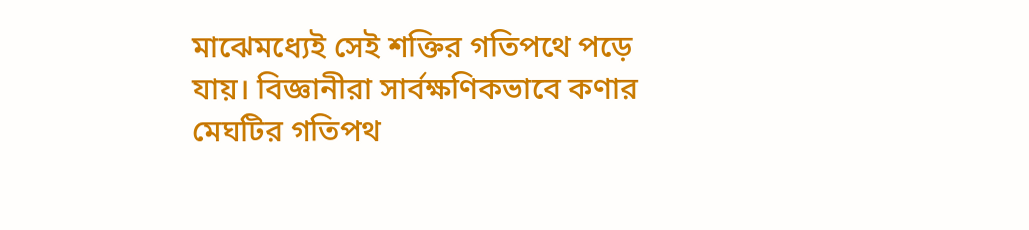মাঝেমধ্যেই সেই শক্তির গতিপথে পড়ে যায়। বিজ্ঞানীরা সার্বক্ষণিকভাবে কণার মেঘটির গতিপথ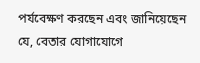পর্যবেক্ষণ করছেন এবং জানিয়েছেন যে, বেতার যোগাযোগে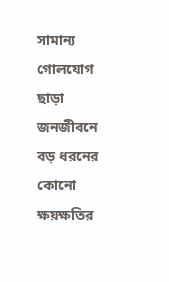সামান্য গোলযোগ ছাড়া জনজীবনে বড় ধরনের কোনো ক্ষয়ক্ষতির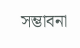সম্ভাবনা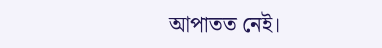আপাতত নেই।